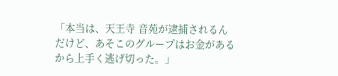「本当は、天王寺 音苑が逮捕されるんだけど、あそこのグループはお金があるから上手く逃げ切った。」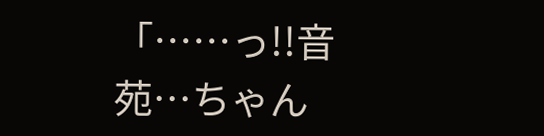「……っ!!音苑…ちゃん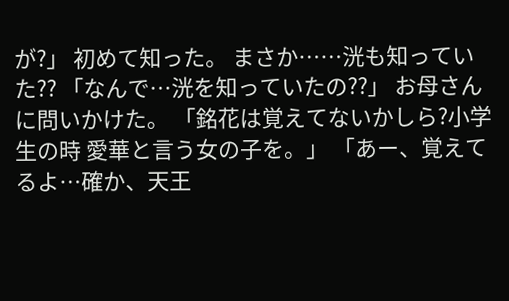が?」 初めて知った。 まさか……洸も知っていた?? 「なんで…洸を知っていたの??」 お母さんに問いかけた。 「銘花は覚えてないかしら?小学生の時 愛華と言う女の子を。」 「あー、覚えてるよ…確か、天王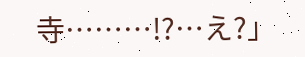寺………!?…え?」